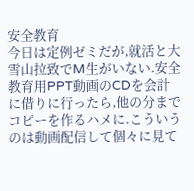安全教育
今日は定例ゼミだが,就活と大雪山拉致でM生がいない.安全教育用PPT動画のCDを会計に借りに行ったら,他の分までコピーを作るハメに.こういうのは動画配信して個々に見て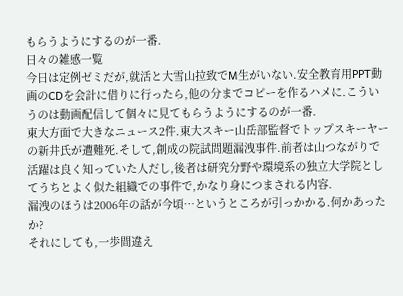もらうようにするのが一番.
日々の雑感一覧
今日は定例ゼミだが,就活と大雪山拉致でM生がいない.安全教育用PPT動画のCDを会計に借りに行ったら,他の分までコピーを作るハメに.こういうのは動画配信して個々に見てもらうようにするのが一番.
東大方面で大きなニュース2件.東大スキー山岳部監督でトップスキーヤーの新井氏が遭難死.そして,創成の院試問題漏洩事件.前者は山つながりで活躍は良く知っていた人だし,後者は研究分野や環境系の独立大学院としてうちとよく似た組織での事件で,かなり身につまされる内容.
漏洩のほうは2006年の話が今頃…というところが引っかかる.何かあったか?
それにしても,一歩間違え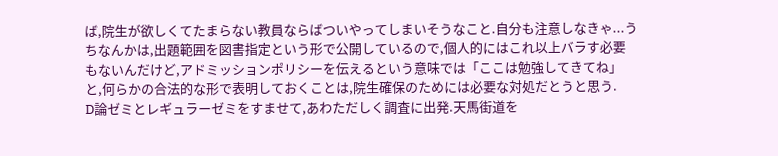ば,院生が欲しくてたまらない教員ならばついやってしまいそうなこと.自分も注意しなきゃ...うちなんかは,出題範囲を図書指定という形で公開しているので,個人的にはこれ以上バラす必要もないんだけど,アドミッションポリシーを伝えるという意味では「ここは勉強してきてね」と,何らかの合法的な形で表明しておくことは,院生確保のためには必要な対処だとうと思う.
D論ゼミとレギュラーゼミをすませて,あわただしく調査に出発.天馬街道を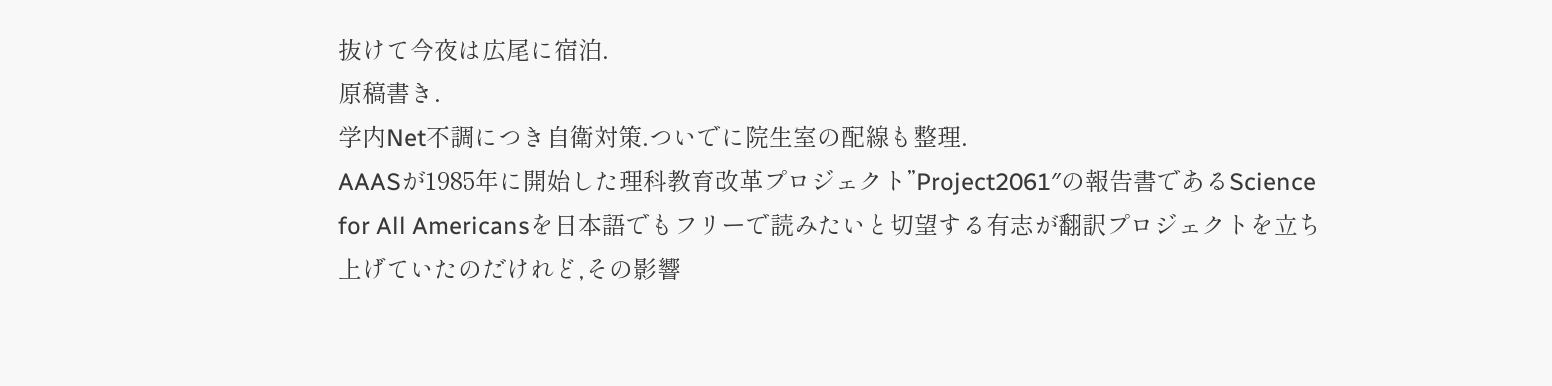抜けて今夜は広尾に宿泊.
原稿書き.
学内Net不調につき自衛対策.ついでに院生室の配線も整理.
AAASが1985年に開始した理科教育改革プロジェクト”Project2061″の報告書であるScience for All Americansを日本語でもフリーで読みたいと切望する有志が翻訳プロジェクトを立ち上げていたのだけれど,その影響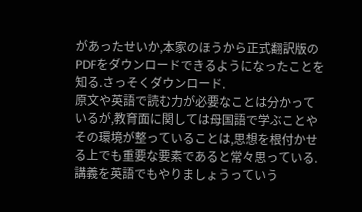があったせいか,本家のほうから正式翻訳版のPDFをダウンロードできるようになったことを知る.さっそくダウンロード.
原文や英語で読む力が必要なことは分かっているが,教育面に関しては母国語で学ぶことやその環境が整っていることは,思想を根付かせる上でも重要な要素であると常々思っている.講義を英語でもやりましょうっていう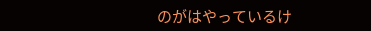のがはやっているけ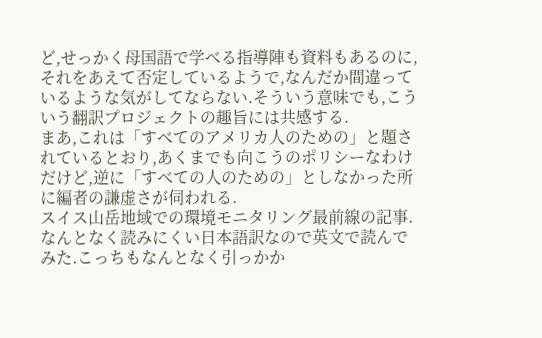ど,せっかく母国語で学べる指導陣も資料もあるのに,それをあえて否定しているようで,なんだか間違っているような気がしてならない.そういう意味でも,こういう翻訳プロジェクトの趣旨には共感する.
まあ,これは「すべてのアメリカ人のための」と題されているとおり,あくまでも向こうのポリシーなわけだけど,逆に「すべての人のための」としなかった所に編者の謙虚さが伺われる.
スイス山岳地域での環境モニタリング最前線の記事.なんとなく読みにくい日本語訳なので英文で読んでみた.こっちもなんとなく引っかか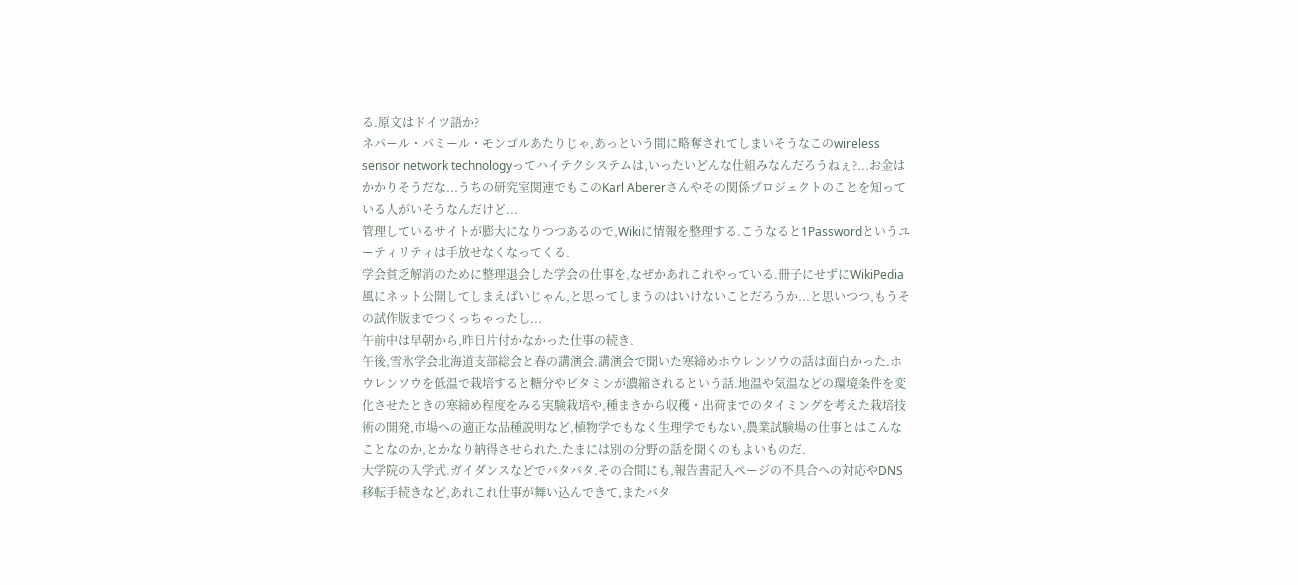る.原文はドイツ語か?
ネパール・パミール・モンゴルあたりじゃ,あっという間に略奪されてしまいそうなこのwireless sensor network technologyってハイテクシステムは,いったいどんな仕組みなんだろうねぇ?...お金はかかりそうだな...うちの研究室関連でもこのKarl Abererさんやその関係プロジェクトのことを知っている人がいそうなんだけど...
管理しているサイトが膨大になりつつあるので,Wikiに情報を整理する.こうなると1Passwordというユーティリティは手放せなくなってくる.
学会貧乏解消のために整理退会した学会の仕事を,なぜかあれこれやっている.冊子にせずにWikiPedia風にネット公開してしまえばいじゃん,と思ってしまうのはいけないことだろうか...と思いつつ,もうその試作版までつくっちゃったし...
午前中は早朝から,昨日片付かなかった仕事の続き.
午後,雪氷学会北海道支部総会と春の講演会.講演会で聞いた寒締めホウレンソウの話は面白かった.ホウレンソウを低温で栽培すると糖分やビタミンが濃縮されるという話.地温や気温などの環境条件を変化させたときの寒締め程度をみる実験栽培や,種まきから収穫・出荷までのタイミングを考えた栽培技術の開発,市場への適正な品種説明など,植物学でもなく生理学でもない,農業試験場の仕事とはこんなことなのか,とかなり納得させられた.たまには別の分野の話を聞くのもよいものだ.
大学院の入学式.ガイダンスなどでバタバタ.その合間にも,報告書記入ページの不具合への対応やDNS移転手続きなど,あれこれ仕事が舞い込んできて,またバタ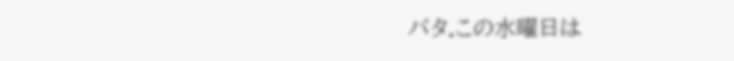バタ.この水曜日は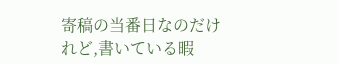寄稿の当番日なのだけれど,書いている暇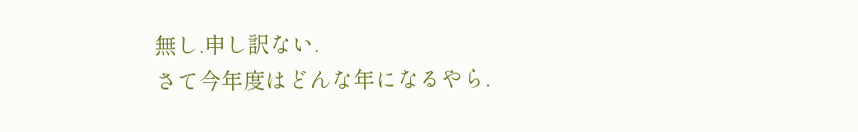無し.申し訳ない.
さて今年度はどんな年になるやら.